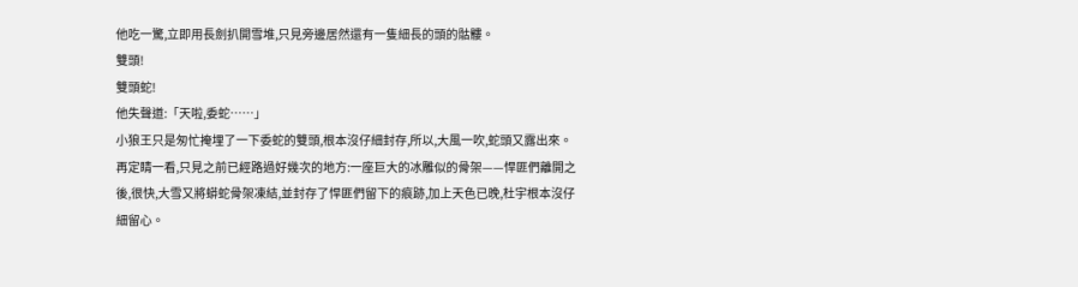他吃一驚,立即用長劍扒開雪堆,只見旁邊居然還有一隻細長的頭的骷髏。
雙頭!
雙頭蛇!
他失聲道:「天啦,委蛇……」
小狼王只是匆忙掩埋了一下委蛇的雙頭,根本沒仔細封存,所以,大風一吹,蛇頭又露出來。
再定睛一看,只見之前已經路過好幾次的地方:一座巨大的冰雕似的骨架——悍匪們離開之後,很快,大雪又將蟒蛇骨架凍結,並封存了悍匪們留下的痕跡,加上天色已晚,杜宇根本沒仔細留心。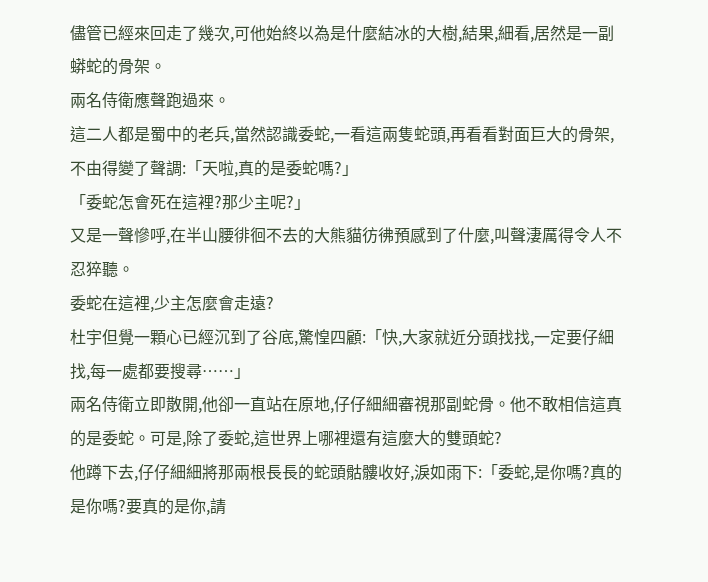儘管已經來回走了幾次,可他始終以為是什麼結冰的大樹,結果,細看,居然是一副蟒蛇的骨架。
兩名侍衛應聲跑過來。
這二人都是蜀中的老兵,當然認識委蛇,一看這兩隻蛇頭,再看看對面巨大的骨架,不由得變了聲調:「天啦,真的是委蛇嗎?」
「委蛇怎會死在這裡?那少主呢?」
又是一聲慘呼,在半山腰徘徊不去的大熊貓彷彿預感到了什麼,叫聲淒厲得令人不忍猝聽。
委蛇在這裡,少主怎麼會走遠?
杜宇但覺一顆心已經沉到了谷底,驚惶四顧:「快,大家就近分頭找找,一定要仔細找,每一處都要搜尋……」
兩名侍衛立即散開,他卻一直站在原地,仔仔細細審視那副蛇骨。他不敢相信這真的是委蛇。可是,除了委蛇,這世界上哪裡還有這麼大的雙頭蛇?
他蹲下去,仔仔細細將那兩根長長的蛇頭骷髏收好,淚如雨下:「委蛇,是你嗎?真的是你嗎?要真的是你,請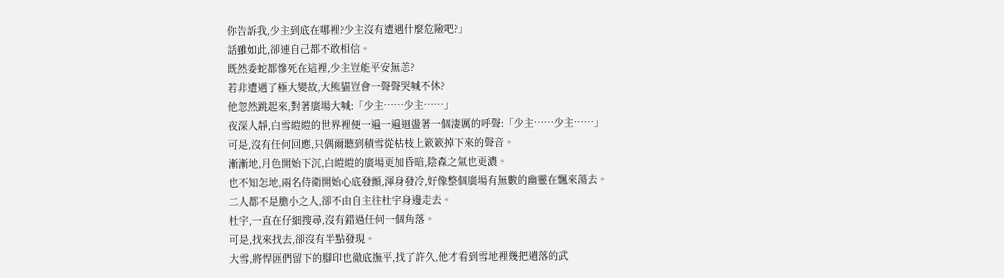你告訴我,少主到底在哪裡?少主沒有遭遇什麼危險吧?」
話雖如此,卻連自己都不敢相信。
既然委蛇都慘死在這裡,少主豈能平安無恙?
若非遭遇了極大變故,大熊貓豈會一聲聲哭喊不休?
他忽然跳起來,對著廣場大喊:「少主……少主……」
夜深人靜,白雪皚皚的世界裡便一遍一遍迴盪著一個淒厲的呼聲:「少主……少主……」
可是,沒有任何回應,只偶爾聽到積雪從枯枝上簌簌掉下來的聲音。
漸漸地,月色開始下沉,白皚皚的廣場更加昏暗,陰森之氣也更濃。
也不知怎地,兩名侍衛開始心底發顫,渾身發冷,好像整個廣場有無數的幽靈在飄來蕩去。
二人都不是膽小之人,卻不由自主往杜宇身邊走去。
杜宇,一直在仔細搜尋,沒有錯過任何一個角落。
可是,找來找去,卻沒有半點發現。
大雪,將悍匪們留下的腳印也徹底撫平,找了許久,他才看到雪地裡幾把遺落的武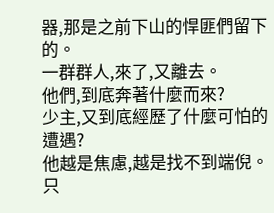器,那是之前下山的悍匪們留下的。
一群群人,來了,又離去。
他們,到底奔著什麼而來?
少主,又到底經歷了什麼可怕的遭遇?
他越是焦慮,越是找不到端倪。
只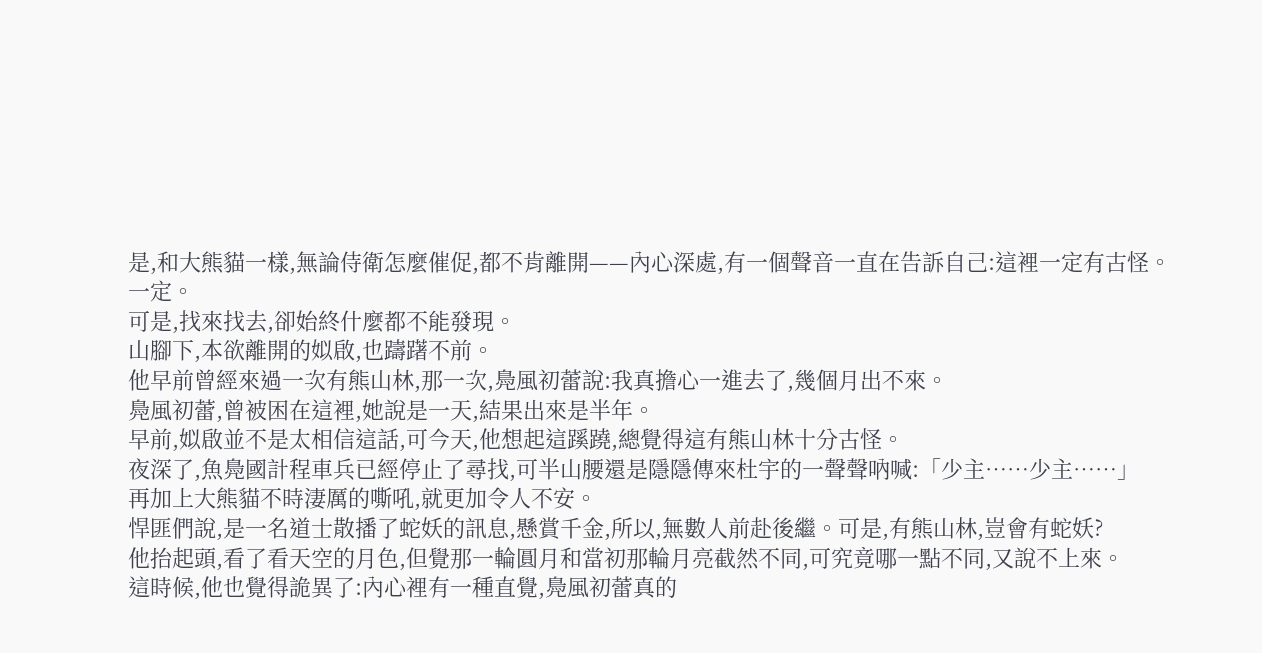是,和大熊貓一樣,無論侍衛怎麼催促,都不肯離開——內心深處,有一個聲音一直在告訴自己:這裡一定有古怪。
一定。
可是,找來找去,卻始終什麼都不能發現。
山腳下,本欲離開的姒啟,也躊躇不前。
他早前曾經來過一次有熊山林,那一次,鳧風初蕾說:我真擔心一進去了,幾個月出不來。
鳧風初蕾,曾被困在這裡,她說是一天,結果出來是半年。
早前,姒啟並不是太相信這話,可今天,他想起這蹊蹺,總覺得這有熊山林十分古怪。
夜深了,魚鳧國計程車兵已經停止了尋找,可半山腰還是隱隱傳來杜宇的一聲聲吶喊:「少主……少主……」
再加上大熊貓不時淒厲的嘶吼,就更加令人不安。
悍匪們說,是一名道士散播了蛇妖的訊息,懸賞千金,所以,無數人前赴後繼。可是,有熊山林,豈會有蛇妖?
他抬起頭,看了看天空的月色,但覺那一輪圓月和當初那輪月亮截然不同,可究竟哪一點不同,又說不上來。
這時候,他也覺得詭異了:內心裡有一種直覺,鳧風初蕾真的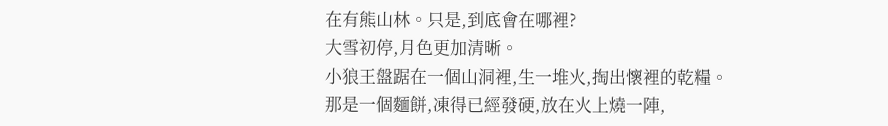在有熊山林。只是,到底會在哪裡?
大雪初停,月色更加清晰。
小狼王盤踞在一個山洞裡,生一堆火,掏出懷裡的乾糧。
那是一個麵餅,凍得已經發硬,放在火上燒一陣,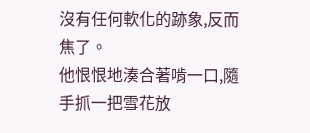沒有任何軟化的跡象,反而焦了。
他恨恨地湊合著啃一口,隨手抓一把雪花放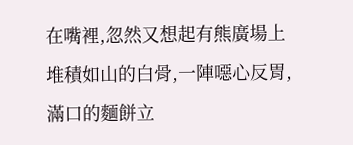在嘴裡,忽然又想起有熊廣場上堆積如山的白骨,一陣噁心反胃,滿口的麵餅立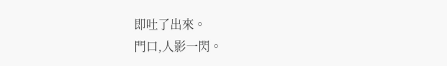即吐了出來。
門口,人影一閃。